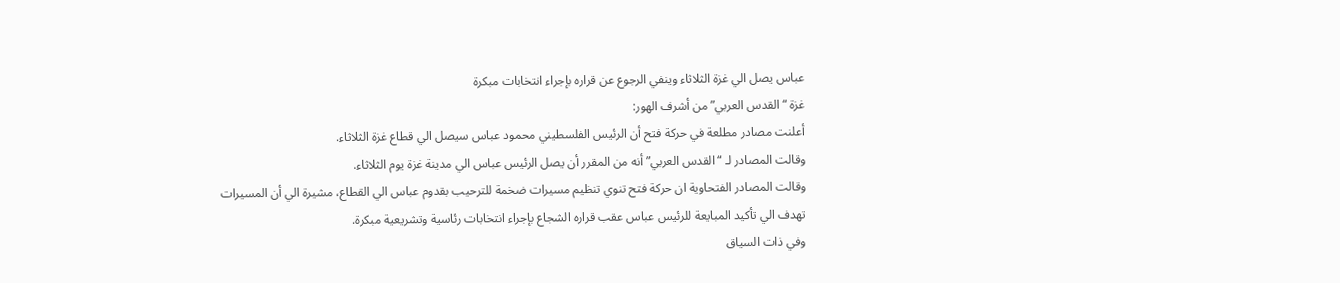عباس يصل الي غزة الثلاثاء وينفي الرجوع عن قراره بإجراء انتخابات مبكرة
غزة “القدس العربي” من أشرف الهور:
أعلنت مصادر مطلعة في حركة فتح أن الرئيس الفلسطيني محمود عباس سيصل الي قطاع غزة الثلاثاء.
وقالت المصادر لـ “القدس العربي” أنه من المقرر أن يصل الرئيس عباس الي مدينة غزة يوم الثلاثاء.
وقالت المصادر الفتحاوية ان حركة فتح تنوي تنظيم مسيرات ضخمة للترحيب بقدوم عباس الي القطاع، مشيرة الي أن المسيرات تهدف الي تأكيد المبايعة للرئيس عباس عقب قراره الشجاع بإجراء انتخابات رئاسية وتشريعية مبكرة.
وفي ذات السياق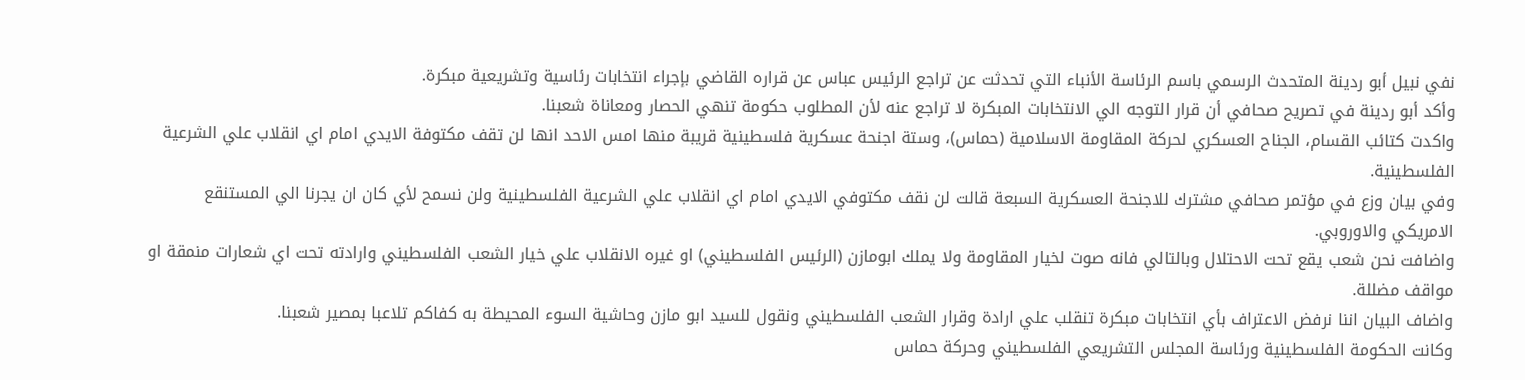نفي نبيل أبو ردينة المتحدث الرسمي باسم الرئاسة الأنباء التي تحدثت عن تراجع الرئيس عباس عن قراره القاضي بإجراء انتخابات رئاسية وتشريعية مبكرة.
وأكد أبو ردينة في تصريح صحافي أن قرار التوجه الي الانتخابات المبكرة لا تراجع عنه لأن المطلوب حكومة تنهي الحصار ومعاناة شعبنا.
واكدت كتائب القسام، الجناح العسكري لحركة المقاومة الاسلامية (حماس)، وستة اجنحة عسكرية فلسطينية قريبة منها امس الاحد انها لن تقف مكتوفة الايدي امام اي انقلاب علي الشرعية الفلسطينية.
وفي بيان وزع في مؤتمر صحافي مشترك للاجنحة العسكرية السبعة قالت لن نقف مكتوفي الايدي امام اي انقلاب علي الشرعية الفلسطينية ولن نسمح لأي كان ان يجرنا الي المستنقع الامريكي والاوروبي.
واضافت نحن شعب يقع تحت الاحتلال وبالتالي فانه صوت لخيار المقاومة ولا يملك ابومازن (الرئيس الفلسطيني) او غيره الانقلاب علي خيار الشعب الفلسطيني وارادته تحت اي شعارات منمقة او مواقف مضللة.
واضاف البيان اننا نرفض الاعتراف بأي انتخابات مبكرة تنقلب علي ارادة وقرار الشعب الفلسطيني ونقول للسيد ابو مازن وحاشية السوء المحيطة به كفاكم تلاعبا بمصير شعبنا.
وكانت الحكومة الفلسطينية ورئاسة المجلس التشريعي الفلسطيني وحركة حماس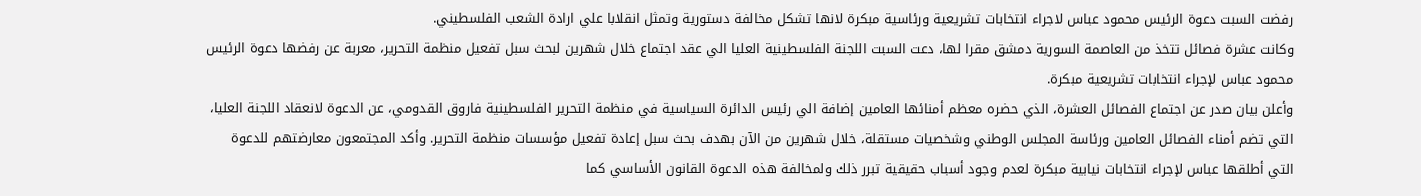رفضت السبت دعوة الرئيس محمود عباس لاجراء انتخابات تشريعية ورئاسية مبكرة لانها تشكل مخالفة دستورية وتمثل انقلابا علي ارادة الشعب الفلسطيني.
وكانت عشرة فصائل تتخذ من العاصمة السورية دمشق مقرا لها، دعت السبت اللجنة الفلسطينية العليا الي عقد اجتماع خلال شهرين لبحث سبل تفعيل منظمة التحرير، معربة عن رفضها دعوة الرئيس محمود عباس لإجراء انتخابات تشريعية مبكرة.
وأعلن بيان صدر عن اجتماع الفصائل العشرة، الذي حضره معظم أمنائها العامين إضافة الي رئيس الدائرة السياسية في منظمة التحرير الفلسطينية فاروق القدومي، عن الدعوة لانعقاد اللجنة العليا، التي تضم أمناء الفصائل العامين ورئاسة المجلس الوطني وشخصيات مستقلة، خلال شهرين من الآن بهدف بحث سبل إعادة تفعيل مؤسسات منظمة التحرير. وأكد المجتمعون معارضتهم للدعوة التي أطلقها عباس لإجراء انتخابات نيابية مبكرة لعدم وجود أسباب حقيقية تبرر ذلك ولمخالفة هذه الدعوة القانون الأساسي كما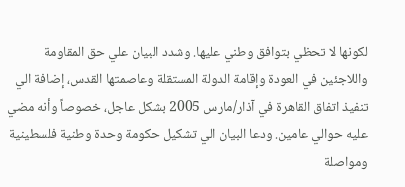لكونها لا تحظي بتوافق وطني عليها. وشدد البيان علي حق المقاومة واللاجئين في العودة وإقامة الدولة المستقلة وعاصمتها القدس، إضافة الي تنفيذ اتفاق القاهرة في آذار/مارس 2005 بشكل عاجل، خصوصاً وأنه مضي عليه حوالي عامين. ودعا البيان الي تشكيل حكومة وحدة وطنية فلسطينية ومواصلة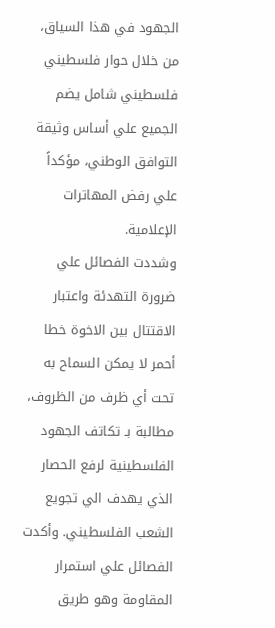الجهود في هذا السياق، من خلال حوار فلسطيني فلسطيني شامل يضم الجميع علي أساس وثيقة التوافق الوطني، مؤكداً علي رفض المهاترات الإعلامية.
وشددت الفصائل علي ضرورة التهدئة واعتبار الاقتتال بين الاخوة خطا أحمر لا يمكن السماح به تحت أي ظرف من الظروف، مطالبة بـ تكاتف الجهود الفلسطينية لرفع الحصار الذي يهدف الي تجويع الشعب الفلسطيني. وأكدت الفصائل علي استمرار المقاومة وهو طريق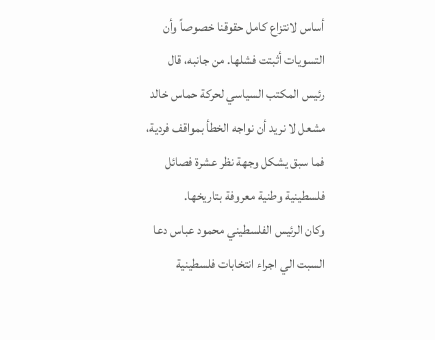أساس لانتزاع كامل حقوقنا خصوصاً وأن التسويات أثبتت فشلها. من جانبه، قال رئيس المكتب السياسي لحركة حماس خالد مشعل لا نريد أن نواجه الخطأ بمواقف فردية، فما سبق يشكل وجهة نظر عشرة فصائل فلسطينية وطنية معروفة بتاريخها.
وكان الرئيس الفلسطيني محمود عباس دعا السبت الي اجراء انتخابات فلسطينية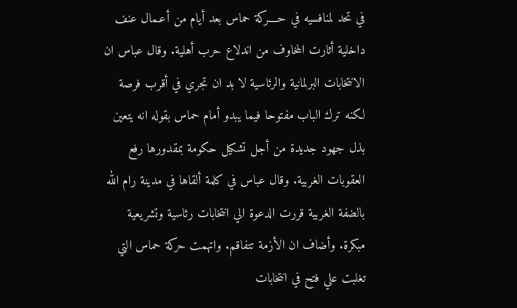في تحد لمنافسيه في حــــركة حماس بعد أيام من أعـمال عنف داخلية أثارت المخاوف من اندلاع حرب أهلية. وقال عباس ان الانتخابات البرلمانية والرئاسية لا بد ان تجري في أقرب فرصة لكنه ترك الباب مفتوحا فيما يبدو أمام حماس بقوله انه يتعين بذل جهود جديدة من أجل تشكيل حكومة بمقدورها رفع العقوبات الغربية. وقال عباس في كلمة ألقاها في مدينة رام الله بالضفة الغربية قررت الدعوة الي انتخابات رئاسية وتشريعية مبكرة. وأضاف ان الأزمة تتفاقم. واتهمت حركة حماس التي تغلبت علي فتح في انتخابات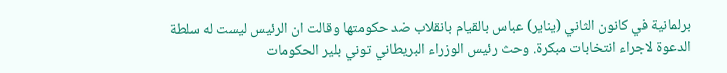برلمانية في كانون الثاني (يناير) عباس بالقيام بانقلاب ضد حكومتها وقالت ان الرئيس ليست له سلطة الدعوة لاجراء انتخابات مبكرة. وحث رئيس الوزراء البريطاني توني بلير الحكومات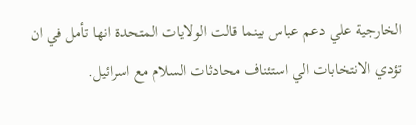الخارجية علي دعم عباس بينما قالت الولايات المتحدة انها تأمل في ان تؤدي الانتخابات الي استئناف محادثات السلام مع اسرائيل.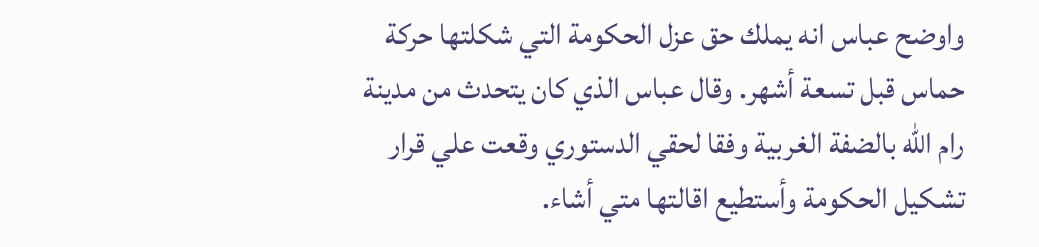واوضح عباس انه يملك حق عزل الحكومة التي شكلتها حركة حماس قبل تسعة أشهر. وقال عباس الذي كان يتحدث من مدينة رام الله بالضفة الغربية وفقا لحقي الدستوري وقعت علي قرار تشكيل الحكومة وأستطيع اقالتها متي أشاء.